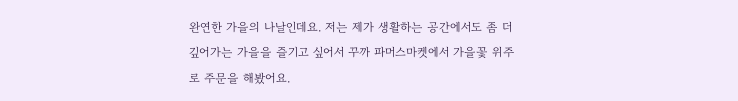완연한 가을의 나날인데요. 저는 제가 생활하는 공간에서도 좀 더 깊어가는 가을을 즐기고 싶어서 꾸까 파머스마켓에서 가을꽃 위주로 주문을 해봤어요.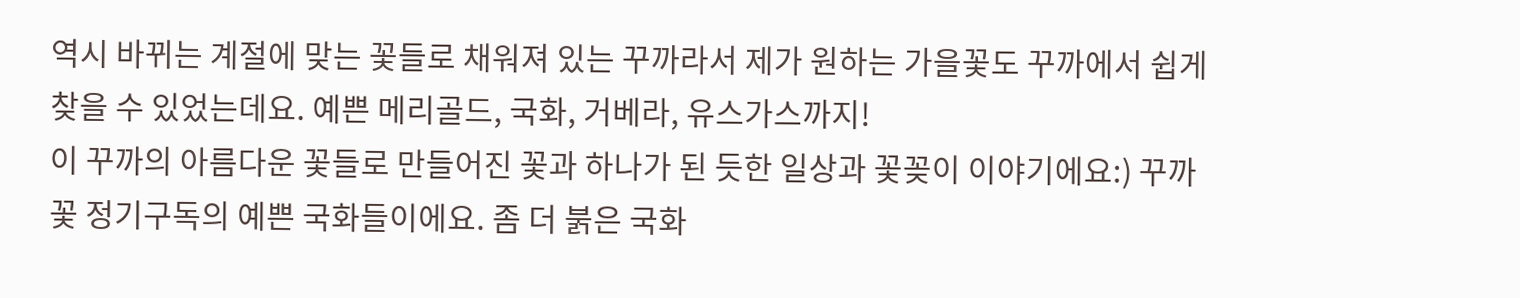역시 바뀌는 계절에 맞는 꽃들로 채워져 있는 꾸까라서 제가 원하는 가을꽃도 꾸까에서 쉽게 찾을 수 있었는데요. 예쁜 메리골드, 국화, 거베라, 유스가스까지!
이 꾸까의 아름다운 꽃들로 만들어진 꽃과 하나가 된 듯한 일상과 꽃꽂이 이야기에요:) 꾸까 꽃 정기구독의 예쁜 국화들이에요. 좀 더 붉은 국화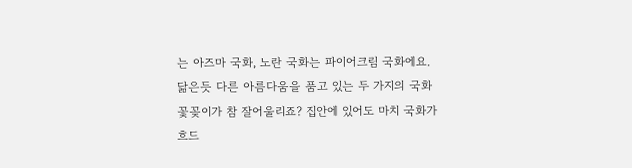는 아즈마 국화, 노란 국화는 파이어크림 국화에요.
닮은듯 다른 아름다움을 품고 있는 두 가지의 국화 꽃꽂이가 참 잘어울리죠? 집안에 있어도 마치 국화가 흐드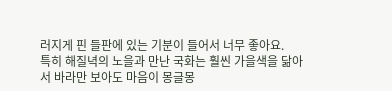러지게 핀 들판에 있는 기분이 들어서 너무 좋아요.
특히 해질녁의 노을과 만난 국화는 훨씬 가을색을 닮아서 바라만 보아도 마음이 몽글몽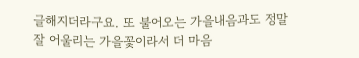글해지더라구요. 또 불어오는 가을내음과도 정말 잘 어울리는 가을꽃이라서 더 마음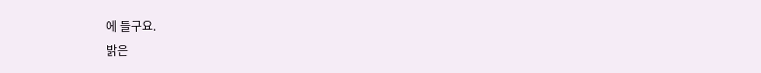에 들구요.
밝은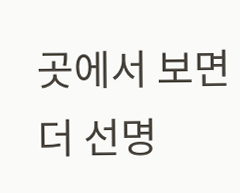곳에서 보면 더 선명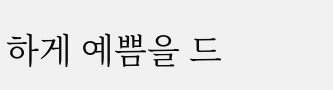하게 예쁨을 드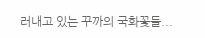러내고 있는 꾸까의 국화꽃들...